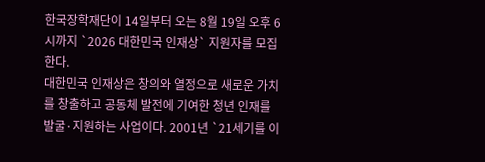한국장학재단이 14일부터 오는 8월 19일 오후 6시까지 `2026 대한민국 인재상` 지원자를 모집한다.
대한민국 인재상은 창의와 열정으로 새로운 가치를 창출하고 공동체 발전에 기여한 청년 인재를 발굴·지원하는 사업이다. 2001년 `21세기를 이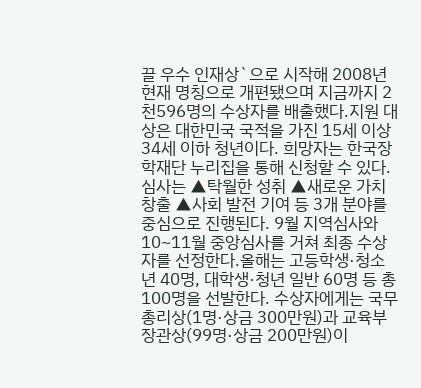끌 우수 인재상`으로 시작해 2008년 현재 명칭으로 개편됐으며 지금까지 2천596명의 수상자를 배출했다.지원 대상은 대한민국 국적을 가진 15세 이상 34세 이하 청년이다. 희망자는 한국장학재단 누리집을 통해 신청할 수 있다.심사는 ▲탁월한 성취 ▲새로운 가치 창출 ▲사회 발전 기여 등 3개 분야를 중심으로 진행된다. 9월 지역심사와 10~11월 중앙심사를 거쳐 최종 수상자를 선정한다.올해는 고등학생·청소년 40명, 대학생·청년 일반 60명 등 총 100명을 선발한다. 수상자에게는 국무총리상(1명·상금 300만원)과 교육부 장관상(99명·상금 200만원)이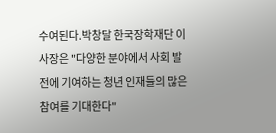수여된다.박창달 한국장학재단 이사장은 "다양한 분야에서 사회 발전에 기여하는 청년 인재들의 많은 참여를 기대한다"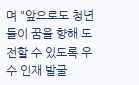며 "앞으로도 청년들이 꿈을 향해 도전할 수 있도록 우수 인재 발굴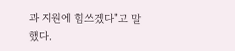과 지원에 힘쓰겠다"고 말했다.